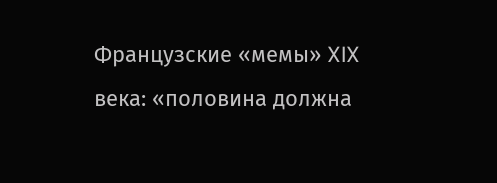Французские «мемы» XIX века: «половина должна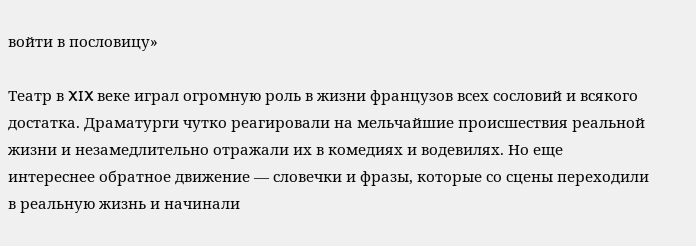войти в пословицу»

Театр в XIX веке играл огромную роль в жизни французов всех сословий и всякого достатка. Драматурги чутко реагировали на мельчайшие происшествия реальной жизни и незамедлительно отражали их в комедиях и водевилях. Но еще интереснее обратное движение — словечки и фразы, которые со сцены переходили в реальную жизнь и начинали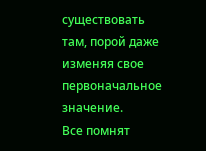существовать там, порой даже изменяя свое первоначальное значение.
Все помнят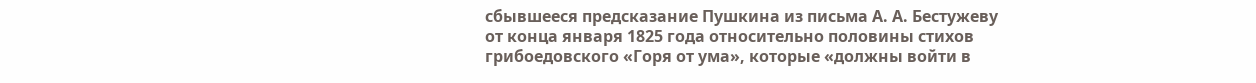сбывшееся предсказание Пушкина из письма А. А. Бестужеву от конца января 1825 года относительно половины стихов грибоедовского «Горя от ума», которые «должны войти в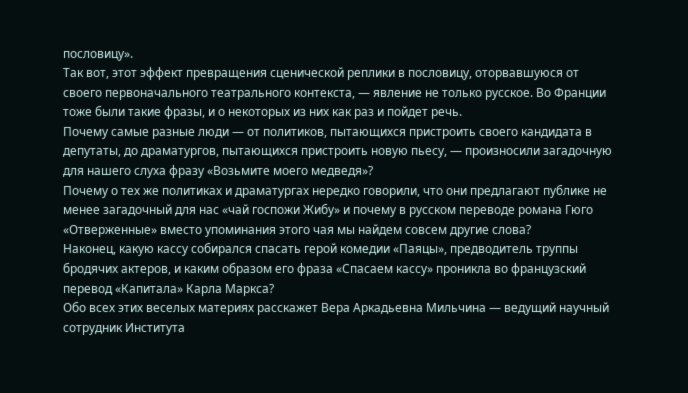пословицу».
Так вот, этот эффект превращения сценической реплики в пословицу, оторвавшуюся от своего первоначального театрального контекста, — явление не только русское. Во Франции тоже были такие фразы, и о некоторых из них как раз и пойдет речь.
Почему самые разные люди — от политиков, пытающихся пристроить своего кандидата в депутаты, до драматургов, пытающихся пристроить новую пьесу, — произносили загадочную для нашего слуха фразу «Возьмите моего медведя»?
Почему о тех же политиках и драматургах нередко говорили, что они предлагают публике не менее загадочный для нас «чай госпожи Жибу» и почему в русском переводе романа Гюго «Отверженные» вместо упоминания этого чая мы найдем совсем другие слова?
Наконец, какую кассу собирался спасать герой комедии «Паяцы», предводитель труппы бродячих актеров, и каким образом его фраза «Спасаем кассу» проникла во французский перевод «Капитала» Карла Маркса?
Обо всех этих веселых материях расскажет Вера Аркадьевна Мильчина — ведущий научный сотрудник Института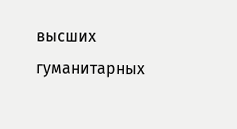высших гуманитарных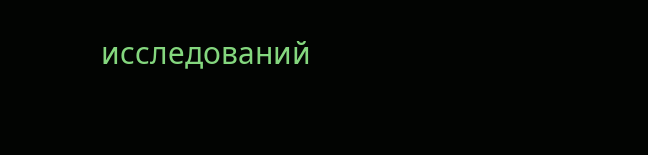исследований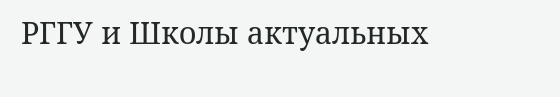РГГУ и Школы актуальных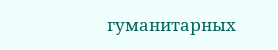гуманитарных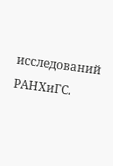исследований РАНХиГС.